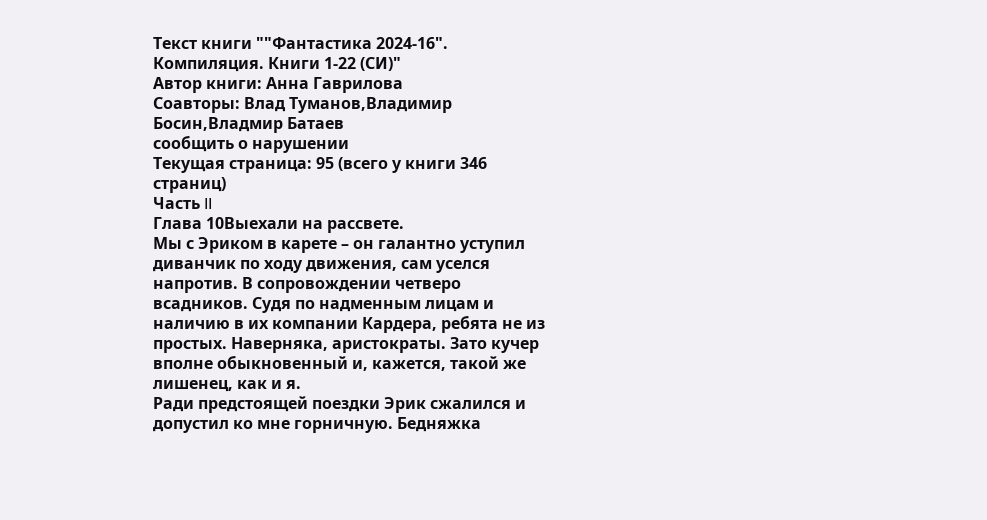Текст книги ""Фантастика 2024-16". Компиляция. Книги 1-22 (СИ)"
Автор книги: Анна Гаврилова
Соавторы: Влад Туманов,Владимир Босин,Владмир Батаев
сообщить о нарушении
Текущая страница: 95 (всего у книги 346 страниц)
Часть II
Глава 10Выехали на рассвете.
Мы с Эриком в карете – он галантно уступил диванчик по ходу движения, сам уселся напротив. В сопровождении четверо всадников. Судя по надменным лицам и наличию в их компании Кардера, ребята не из простых. Наверняка, аристократы. Зато кучер вполне обыкновенный и, кажется, такой же лишенец, как и я.
Ради предстоящей поездки Эрик сжалился и допустил ко мне горничную. Бедняжка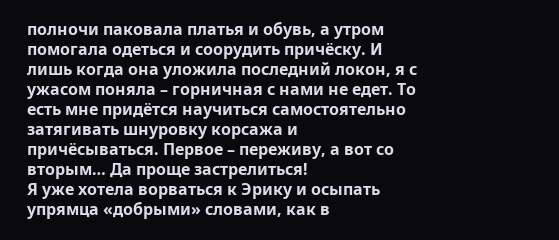полночи паковала платья и обувь, а утром помогала одеться и соорудить причёску. И лишь когда она уложила последний локон, я с ужасом поняла – горничная с нами не едет. То есть мне придётся научиться самостоятельно затягивать шнуровку корсажа и причёсываться. Первое – переживу, а вот со вторым… Да проще застрелиться!
Я уже хотела ворваться к Эрику и осыпать упрямца «добрыми» словами, как в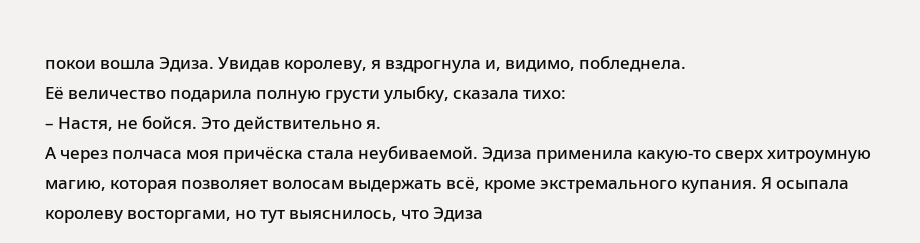покои вошла Эдиза. Увидав королеву, я вздрогнула и, видимо, побледнела.
Её величество подарила полную грусти улыбку, сказала тихо:
– Настя, не бойся. Это действительно я.
А через полчаса моя причёска стала неубиваемой. Эдиза применила какую-то сверх хитроумную магию, которая позволяет волосам выдержать всё, кроме экстремального купания. Я осыпала королеву восторгами, но тут выяснилось, что Эдиза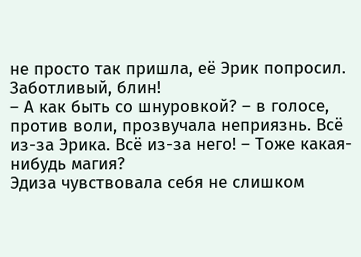не просто так пришла, её Эрик попросил. Заботливый, блин!
– А как быть со шнуровкой? – в голосе, против воли, прозвучала неприязнь. Всё из-за Эрика. Всё из-за него! – Тоже какая-нибудь магия?
Эдиза чувствовала себя не слишком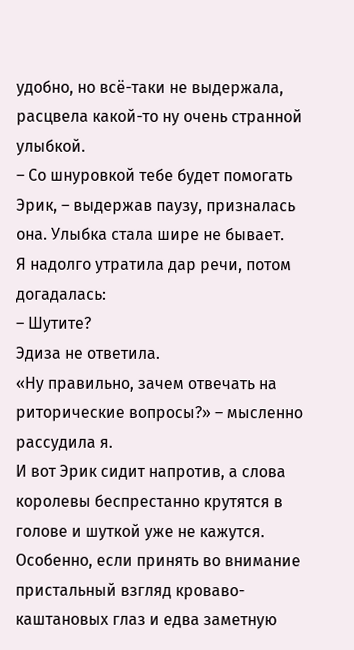удобно, но всё-таки не выдержала, расцвела какой-то ну очень странной улыбкой.
– Со шнуровкой тебе будет помогать Эрик, – выдержав паузу, призналась она. Улыбка стала шире не бывает.
Я надолго утратила дар речи, потом догадалась:
– Шутите?
Эдиза не ответила.
«Ну правильно, зачем отвечать на риторические вопросы?» – мысленно рассудила я.
И вот Эрик сидит напротив, а слова королевы беспрестанно крутятся в голове и шуткой уже не кажутся. Особенно, если принять во внимание пристальный взгляд кроваво-каштановых глаз и едва заметную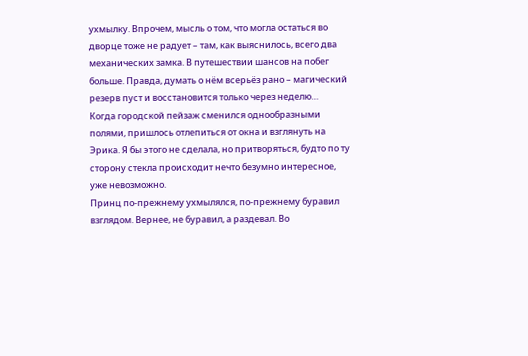ухмылку. Впрочем, мысль о том, что могла остаться во дворце тоже не радует – там, как выяснилось, всего два механических замка. В путешествии шансов на побег больше. Правда, думать о нём всерьёз рано – магический резерв пуст и восстановится только через неделю…
Когда городской пейзаж сменился однообразными полями, пришлось отлепиться от окна и взглянуть на Эрика. Я бы этого не сделала, но притворяться, будто по ту сторону стекла происходит нечто безумно интересное, уже невозможно.
Принц по-прежнему ухмылялся, по-прежнему буравил взглядом. Вернее, не буравил, а раздевал. Во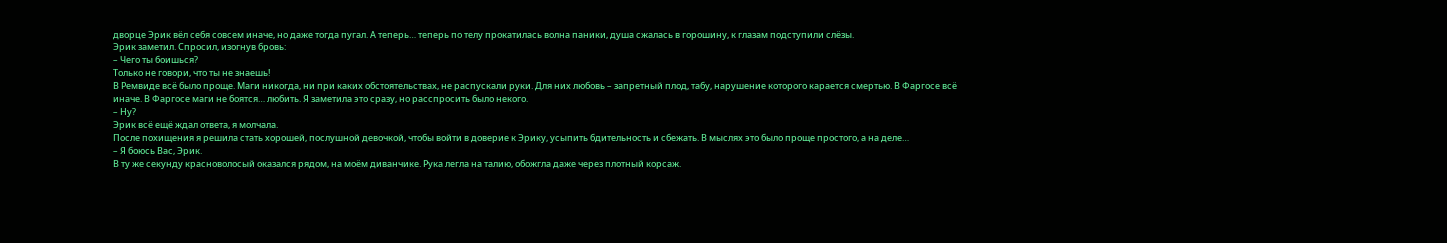дворце Эрик вёл себя совсем иначе, но даже тогда пугал. А теперь… теперь по телу прокатилась волна паники, душа сжалась в горошину, к глазам подступили слёзы.
Эрик заметил. Спросил, изогнув бровь:
– Чего ты боишься?
Только не говори, что ты не знаешь!
В Ремвиде всё было проще. Маги никогда, ни при каких обстоятельствах, не распускали руки. Для них любовь – запретный плод, табу, нарушение которого карается смертью. В Фаргосе всё иначе. В Фаргосе маги не боятся… любить. Я заметила это сразу, но расспросить было некого.
– Ну?
Эрик всё ещё ждал ответа, я молчала.
После похищения я решила стать хорошей, послушной девочкой, чтобы войти в доверие к Эрику, усыпить бдительность и сбежать. В мыслях это было проще простого, а на деле…
– Я боюсь Вас, Эрик.
В ту же секунду красноволосый оказался рядом, на моём диванчике. Рука легла на талию, обожгла даже через плотный корсаж.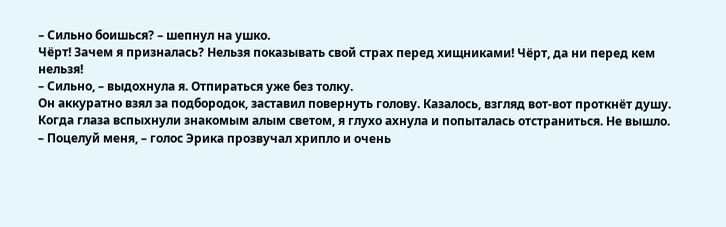– Сильно боишься? – шепнул на ушко.
Чёрт! Зачем я призналась? Нельзя показывать свой страх перед хищниками! Чёрт, да ни перед кем нельзя!
– Сильно, – выдохнула я. Отпираться уже без толку.
Он аккуратно взял за подбородок, заставил повернуть голову. Казалось, взгляд вот-вот проткнёт душу. Когда глаза вспыхнули знакомым алым светом, я глухо ахнула и попыталась отстраниться. Не вышло.
– Поцелуй меня, – голос Эрика прозвучал хрипло и очень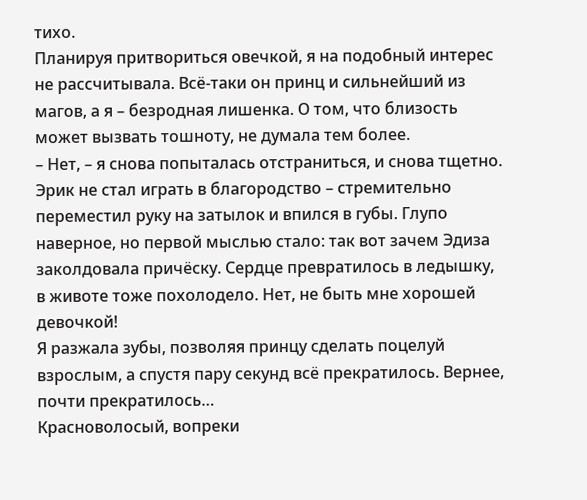тихо.
Планируя притвориться овечкой, я на подобный интерес не рассчитывала. Всё-таки он принц и сильнейший из магов, а я – безродная лишенка. О том, что близость может вызвать тошноту, не думала тем более.
– Нет, – я снова попыталась отстраниться, и снова тщетно.
Эрик не стал играть в благородство – стремительно переместил руку на затылок и впился в губы. Глупо наверное, но первой мыслью стало: так вот зачем Эдиза заколдовала причёску. Сердце превратилось в ледышку, в животе тоже похолодело. Нет, не быть мне хорошей девочкой!
Я разжала зубы, позволяя принцу сделать поцелуй взрослым, а спустя пару секунд всё прекратилось. Вернее, почти прекратилось…
Красноволосый, вопреки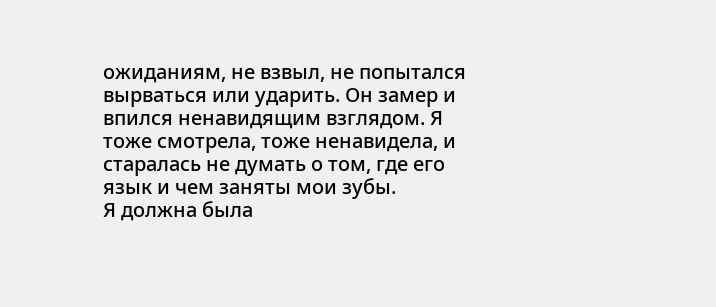ожиданиям, не взвыл, не попытался вырваться или ударить. Он замер и впился ненавидящим взглядом. Я тоже смотрела, тоже ненавидела, и старалась не думать о том, где его язык и чем заняты мои зубы.
Я должна была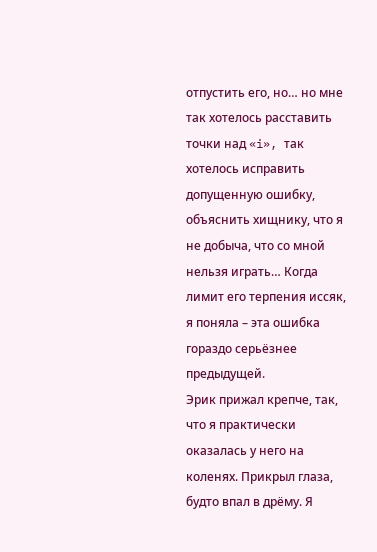отпустить его, но… но мне так хотелось расставить точки над «i», так хотелось исправить допущенную ошибку, объяснить хищнику, что я не добыча, что со мной нельзя играть… Когда лимит его терпения иссяк, я поняла – эта ошибка гораздо серьёзнее предыдущей.
Эрик прижал крепче, так, что я практически оказалась у него на коленях. Прикрыл глаза, будто впал в дрёму. Я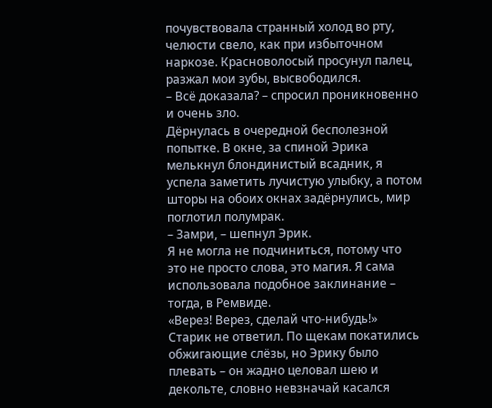почувствовала странный холод во рту, челюсти свело, как при избыточном наркозе. Красноволосый просунул палец, разжал мои зубы, высвободился.
– Всё доказала? – спросил проникновенно и очень зло.
Дёрнулась в очередной бесполезной попытке. В окне, за спиной Эрика мелькнул блондинистый всадник, я успела заметить лучистую улыбку, а потом шторы на обоих окнах задёрнулись, мир поглотил полумрак.
– Замри, – шепнул Эрик.
Я не могла не подчиниться, потому что это не просто слова, это магия. Я сама использовала подобное заклинание – тогда, в Ремвиде.
«Верез! Верез, сделай что-нибудь!»
Старик не ответил. По щекам покатились обжигающие слёзы, но Эрику было плевать – он жадно целовал шею и декольте, словно невзначай касался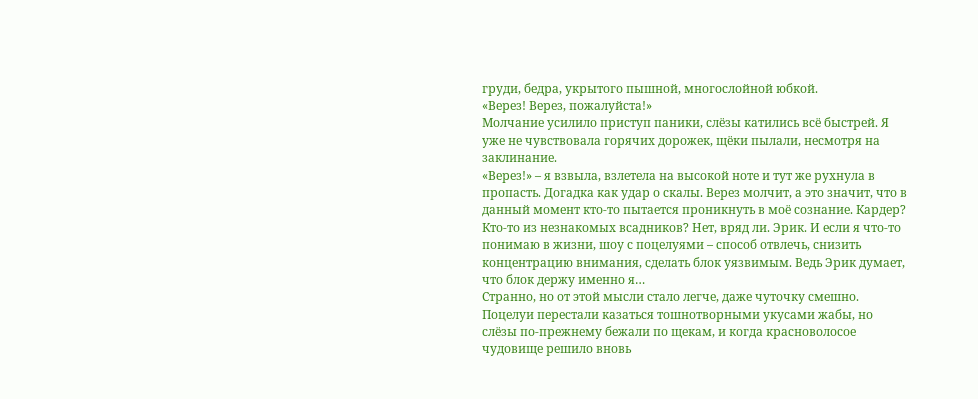груди, бедра, укрытого пышной, многослойной юбкой.
«Верез! Верез, пожалуйста!»
Молчание усилило приступ паники, слёзы катились всё быстрей. Я уже не чувствовала горячих дорожек, щёки пылали, несмотря на заклинание.
«Верез!» – я взвыла, взлетела на высокой ноте и тут же рухнула в пропасть. Догадка как удар о скалы. Верез молчит, а это значит, что в данный момент кто-то пытается проникнуть в моё сознание. Кардер? Кто-то из незнакомых всадников? Нет, вряд ли. Эрик. И если я что-то понимаю в жизни, шоу с поцелуями – способ отвлечь, снизить концентрацию внимания, сделать блок уязвимым. Ведь Эрик думает, что блок держу именно я…
Странно, но от этой мысли стало легче, даже чуточку смешно. Поцелуи перестали казаться тошнотворными укусами жабы, но слёзы по-прежнему бежали по щекам, и когда красноволосое чудовище решило вновь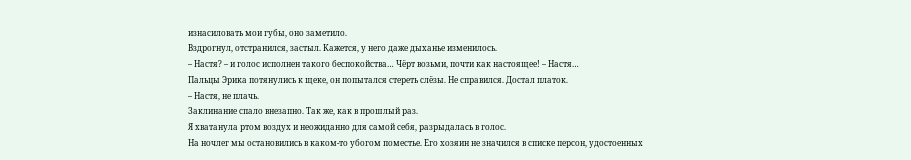изнасиловать мои губы, оно заметило.
Вздрогнул, отстранился, застыл. Кажется, у него даже дыханье изменилось.
– Настя? – и голос исполнен такого беспокойства… Чёрт возьми, почти как настоящее! – Настя…
Пальцы Эрика потянулись к щеке, он попытался стереть слёзы. Не справился. Достал платок.
– Настя, не плачь.
Заклинание спало внезапно. Так же, как в прошлый раз.
Я хватанула ртом воздух и неожиданно для самой себя, разрыдалась в голос.
На ночлег мы остановились в каком-то убогом поместье. Его хозяин не значился в списке персон, удостоенных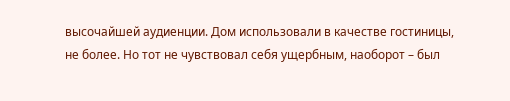высочайшей аудиенции. Дом использовали в качестве гостиницы, не более. Но тот не чувствовал себя ущербным, наоборот – был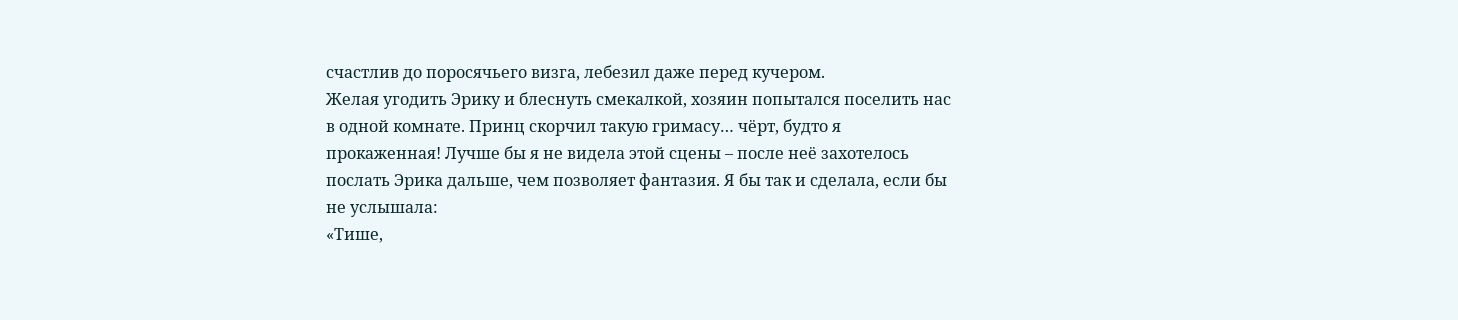счастлив до поросячьего визга, лебезил даже перед кучером.
Желая угодить Эрику и блеснуть смекалкой, хозяин попытался поселить нас в одной комнате. Принц скорчил такую гримасу… чёрт, будто я прокаженная! Лучше бы я не видела этой сцены – после неё захотелось послать Эрика дальше, чем позволяет фантазия. Я бы так и сделала, если бы не услышала:
«Тише,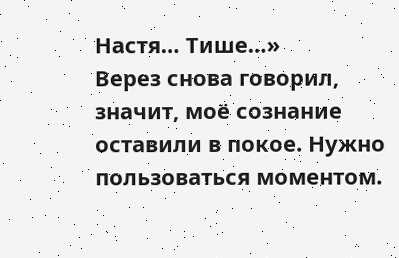Настя… Тише…»
Верез снова говорил, значит, моё сознание оставили в покое. Нужно пользоваться моментом.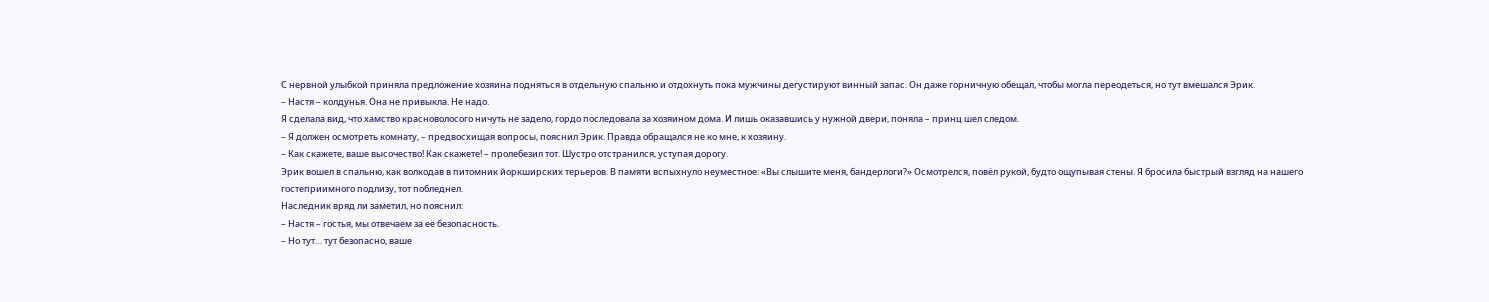С нервной улыбкой приняла предложение хозяина подняться в отдельную спальню и отдохнуть пока мужчины дегустируют винный запас. Он даже горничную обещал, чтобы могла переодеться, но тут вмешался Эрик.
– Настя – колдунья. Она не привыкла. Не надо.
Я сделала вид, что хамство красноволосого ничуть не задело, гордо последовала за хозяином дома. И лишь оказавшись у нужной двери, поняла – принц шел следом.
– Я должен осмотреть комнату, – предвосхищая вопросы, пояснил Эрик. Правда обращался не ко мне, к хозяину.
– Как скажете, ваше высочество! Как скажете! – пролебезил тот. Шустро отстранился, уступая дорогу.
Эрик вошел в спальню, как волкодав в питомник йоркширских терьеров. В памяти вспыхнуло неуместное: «Вы слышите меня, бандерлоги?» Осмотрелся, повёл рукой, будто ощупывая стены. Я бросила быстрый взгляд на нашего гостеприимного подлизу, тот побледнел.
Наследник вряд ли заметил, но пояснил:
– Настя – гостья, мы отвечаем за её безопасность.
– Но тут… тут безопасно, ваше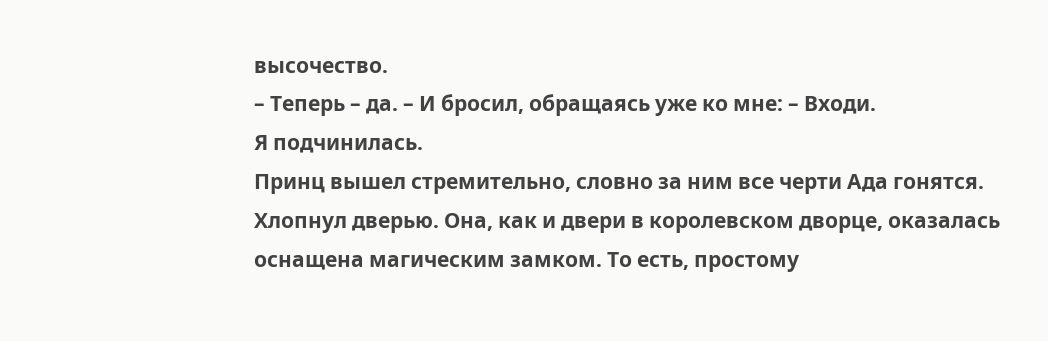высочество.
– Теперь – да. – И бросил, обращаясь уже ко мне: – Входи.
Я подчинилась.
Принц вышел стремительно, словно за ним все черти Ада гонятся. Хлопнул дверью. Она, как и двери в королевском дворце, оказалась оснащена магическим замком. То есть, простому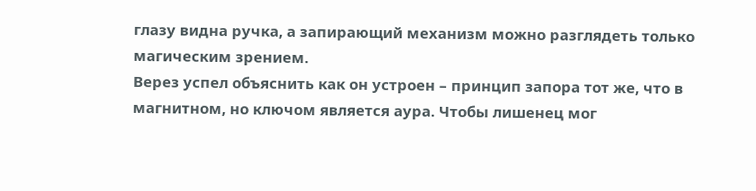глазу видна ручка, а запирающий механизм можно разглядеть только магическим зрением.
Верез успел объяснить как он устроен – принцип запора тот же, что в магнитном, но ключом является аура. Чтобы лишенец мог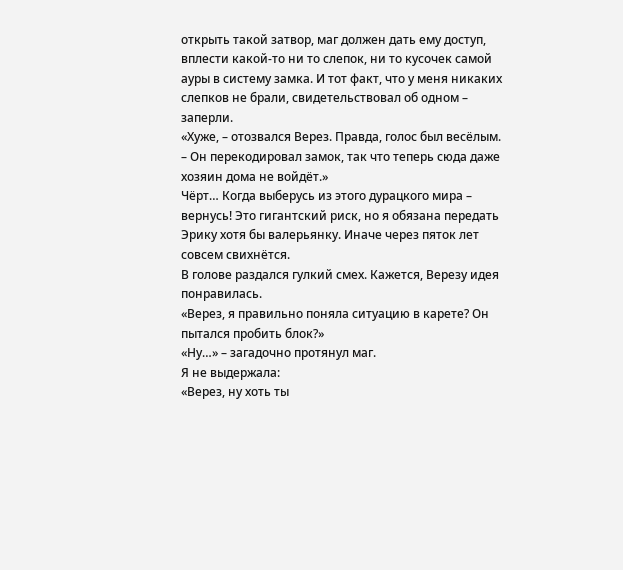открыть такой затвор, маг должен дать ему доступ, вплести какой-то ни то слепок, ни то кусочек самой ауры в систему замка. И тот факт, что у меня никаких слепков не брали, свидетельствовал об одном – заперли.
«Хуже, – отозвался Верез. Правда, голос был весёлым. – Он перекодировал замок, так что теперь сюда даже хозяин дома не войдёт.»
Чёрт… Когда выберусь из этого дурацкого мира – вернусь! Это гигантский риск, но я обязана передать Эрику хотя бы валерьянку. Иначе через пяток лет совсем свихнётся.
В голове раздался гулкий смех. Кажется, Верезу идея понравилась.
«Верез, я правильно поняла ситуацию в карете? Он пытался пробить блок?»
«Ну…» – загадочно протянул маг.
Я не выдержала:
«Верез, ну хоть ты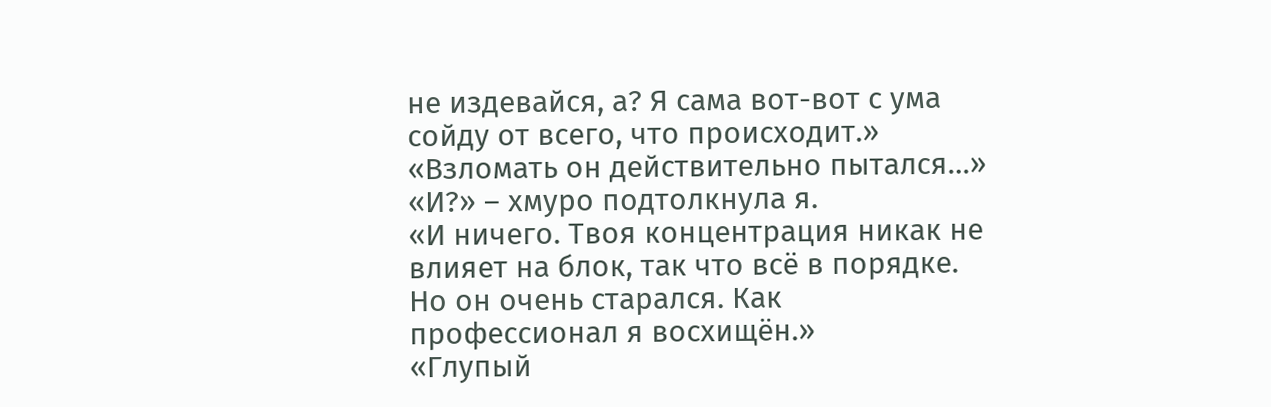не издевайся, а? Я сама вот-вот с ума сойду от всего, что происходит.»
«Взломать он действительно пытался…»
«И?» – хмуро подтолкнула я.
«И ничего. Твоя концентрация никак не влияет на блок, так что всё в порядке. Но он очень старался. Как профессионал я восхищён.»
«Глупый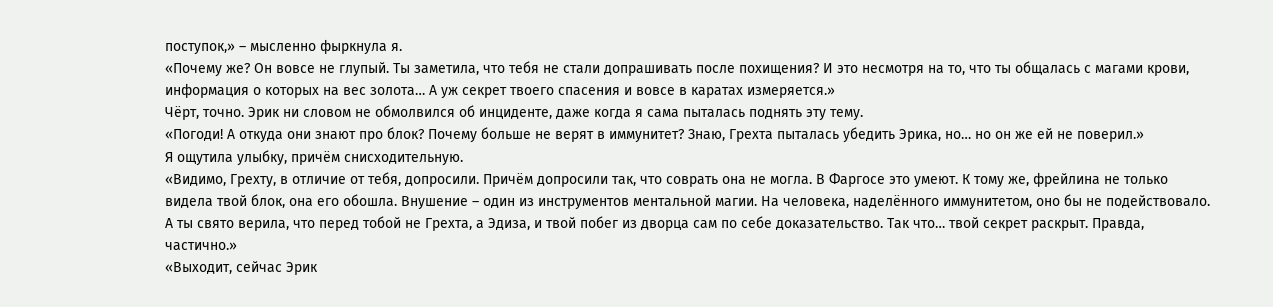поступок,» – мысленно фыркнула я.
«Почему же? Он вовсе не глупый. Ты заметила, что тебя не стали допрашивать после похищения? И это несмотря на то, что ты общалась с магами крови, информация о которых на вес золота… А уж секрет твоего спасения и вовсе в каратах измеряется.»
Чёрт, точно. Эрик ни словом не обмолвился об инциденте, даже когда я сама пыталась поднять эту тему.
«Погоди! А откуда они знают про блок? Почему больше не верят в иммунитет? Знаю, Грехта пыталась убедить Эрика, но… но он же ей не поверил.»
Я ощутила улыбку, причём снисходительную.
«Видимо, Грехту, в отличие от тебя, допросили. Причём допросили так, что соврать она не могла. В Фаргосе это умеют. К тому же, фрейлина не только видела твой блок, она его обошла. Внушение – один из инструментов ментальной магии. На человека, наделённого иммунитетом, оно бы не подействовало. А ты свято верила, что перед тобой не Грехта, а Эдиза, и твой побег из дворца сам по себе доказательство. Так что… твой секрет раскрыт. Правда, частично.»
«Выходит, сейчас Эрик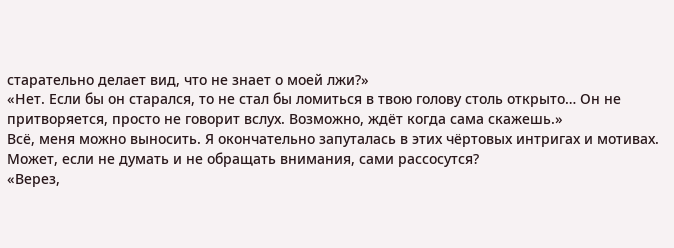старательно делает вид, что не знает о моей лжи?»
«Нет. Если бы он старался, то не стал бы ломиться в твою голову столь открыто… Он не притворяется, просто не говорит вслух. Возможно, ждёт когда сама скажешь.»
Всё, меня можно выносить. Я окончательно запуталась в этих чёртовых интригах и мотивах. Может, если не думать и не обращать внимания, сами рассосутся?
«Верез,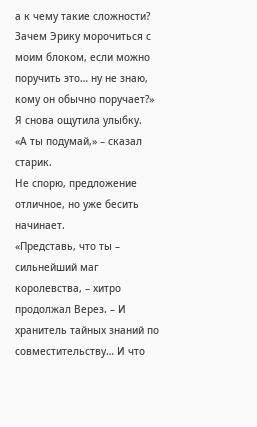а к чему такие сложности? Зачем Эрику морочиться с моим блоком, если можно поручить это… ну не знаю, кому он обычно поручает?»
Я снова ощутила улыбку.
«А ты подумай,» – сказал старик.
Не спорю, предложение отличное, но уже бесить начинает.
«Представь, что ты – сильнейший маг королевства, – хитро продолжал Верез. – И хранитель тайных знаний по совместительству… И что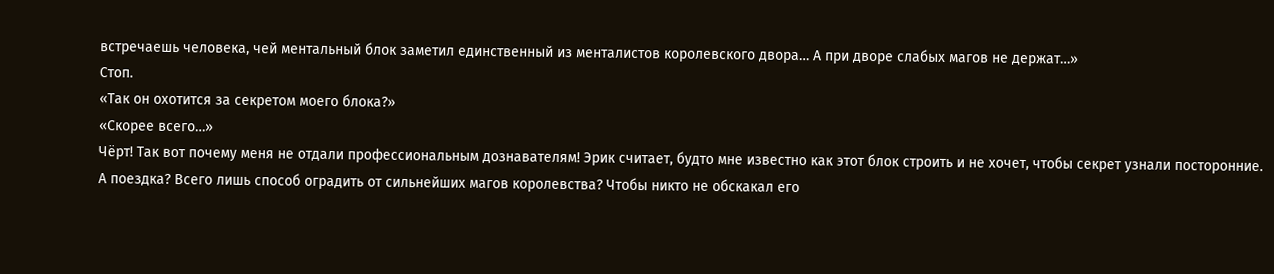встречаешь человека, чей ментальный блок заметил единственный из менталистов королевского двора… А при дворе слабых магов не держат…»
Стоп.
«Так он охотится за секретом моего блока?»
«Скорее всего…»
Чёрт! Так вот почему меня не отдали профессиональным дознавателям! Эрик считает, будто мне известно как этот блок строить и не хочет, чтобы секрет узнали посторонние.
А поездка? Всего лишь способ оградить от сильнейших магов королевства? Чтобы никто не обскакал его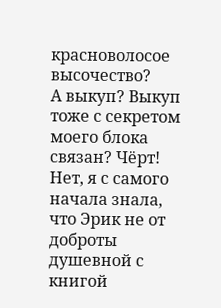красноволосое высочество?
А выкуп? Выкуп тоже с секретом моего блока связан? Чёрт! Нет, я с самого начала знала, что Эрик не от доброты душевной с книгой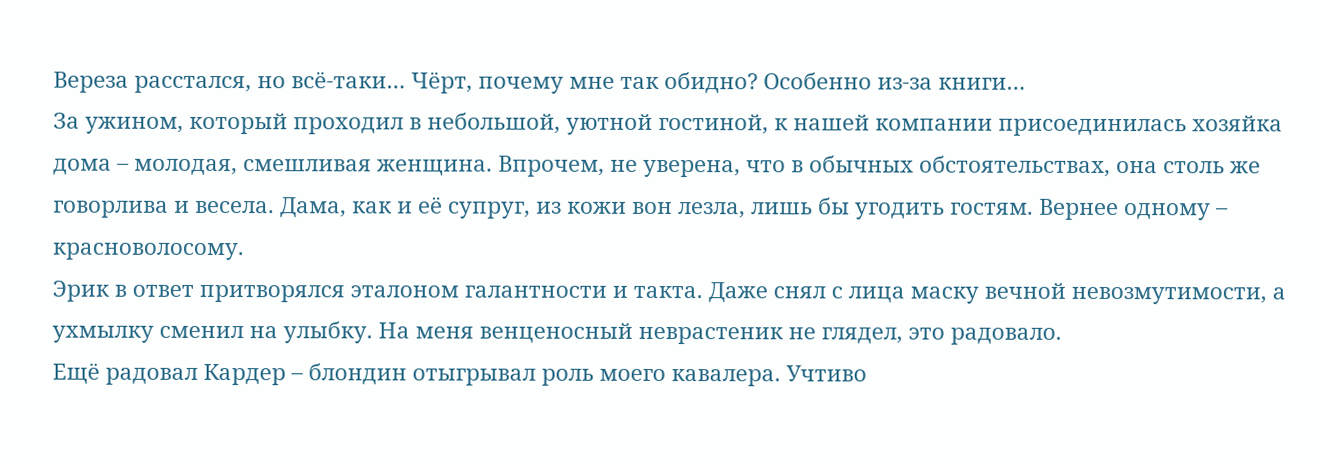Вереза расстался, но всё-таки… Чёрт, почему мне так обидно? Особенно из-за книги…
За ужином, который проходил в небольшой, уютной гостиной, к нашей компании присоединилась хозяйка дома – молодая, смешливая женщина. Впрочем, не уверена, что в обычных обстоятельствах, она столь же говорлива и весела. Дама, как и её супруг, из кожи вон лезла, лишь бы угодить гостям. Вернее одному – красноволосому.
Эрик в ответ притворялся эталоном галантности и такта. Даже снял с лица маску вечной невозмутимости, а ухмылку сменил на улыбку. На меня венценосный неврастеник не глядел, это радовало.
Ещё радовал Кардер – блондин отыгрывал роль моего кавалера. Учтиво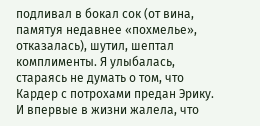подливал в бокал сок (от вина, памятуя недавнее «похмелье», отказалась), шутил, шептал комплименты. Я улыбалась, стараясь не думать о том, что Кардер с потрохами предан Эрику. И впервые в жизни жалела, что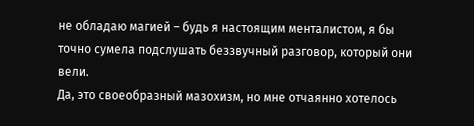не обладаю магией – будь я настоящим менталистом, я бы точно сумела подслушать беззвучный разговор, который они вели.
Да, это своеобразный мазохизм, но мне отчаянно хотелось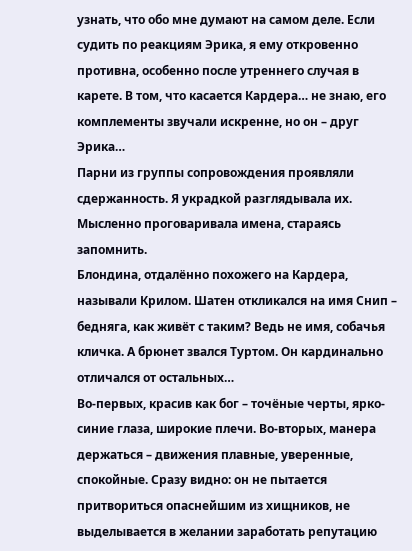узнать, что обо мне думают на самом деле. Если судить по реакциям Эрика, я ему откровенно противна, особенно после утреннего случая в карете. В том, что касается Кардера… не знаю, его комплементы звучали искренне, но он – друг Эрика…
Парни из группы сопровождения проявляли сдержанность. Я украдкой разглядывала их. Мысленно проговаривала имена, стараясь запомнить.
Блондина, отдалённо похожего на Кардера, называли Крилом. Шатен откликался на имя Снип – бедняга, как живёт с таким? Ведь не имя, собачья кличка. А брюнет звался Туртом. Он кардинально отличался от остальных…
Во-первых, красив как бог – точёные черты, ярко-синие глаза, широкие плечи. Во-вторых, манера держаться – движения плавные, уверенные, спокойные. Сразу видно: он не пытается притвориться опаснейшим из хищников, не выделывается в желании заработать репутацию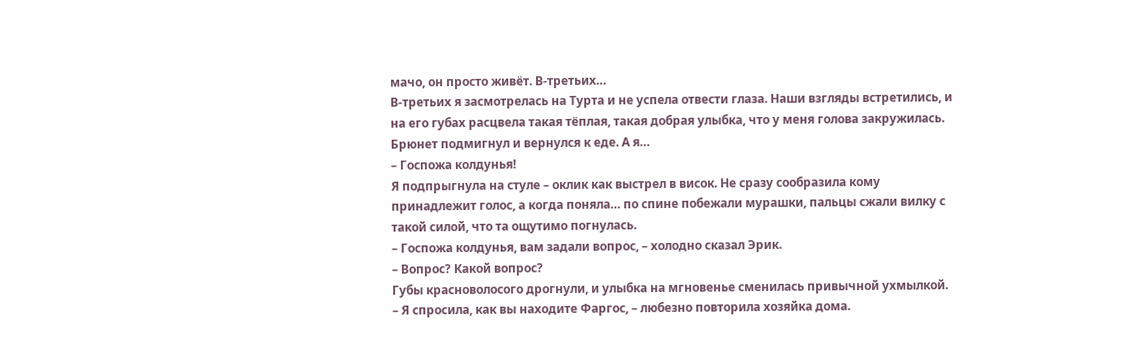мачо, он просто живёт. В-третьих…
В-третьих я засмотрелась на Турта и не успела отвести глаза. Наши взгляды встретились, и на его губах расцвела такая тёплая, такая добрая улыбка, что у меня голова закружилась. Брюнет подмигнул и вернулся к еде. А я…
– Госпожа колдунья!
Я подпрыгнула на стуле – оклик как выстрел в висок. Не сразу сообразила кому принадлежит голос, а когда поняла… по спине побежали мурашки, пальцы сжали вилку с такой силой, что та ощутимо погнулась.
– Госпожа колдунья, вам задали вопрос, – холодно сказал Эрик.
– Вопрос? Какой вопрос?
Губы красноволосого дрогнули, и улыбка на мгновенье сменилась привычной ухмылкой.
– Я спросила, как вы находите Фаргос, – любезно повторила хозяйка дома.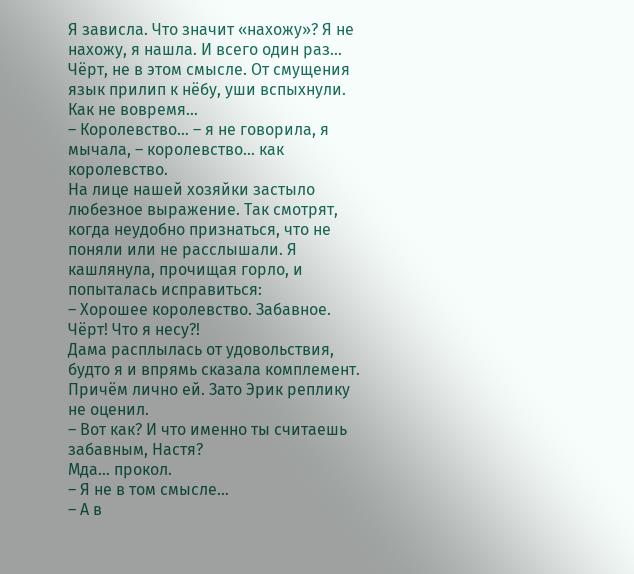Я зависла. Что значит «нахожу»? Я не нахожу, я нашла. И всего один раз… Чёрт, не в этом смысле. От смущения язык прилип к нёбу, уши вспыхнули. Как не вовремя…
– Королевство… – я не говорила, я мычала, – королевство… как королевство.
На лице нашей хозяйки застыло любезное выражение. Так смотрят, когда неудобно признаться, что не поняли или не расслышали. Я кашлянула, прочищая горло, и попыталась исправиться:
– Хорошее королевство. Забавное.
Чёрт! Что я несу?!
Дама расплылась от удовольствия, будто я и впрямь сказала комплемент. Причём лично ей. Зато Эрик реплику не оценил.
– Вот как? И что именно ты считаешь забавным, Настя?
Мда… прокол.
– Я не в том смысле…
– А в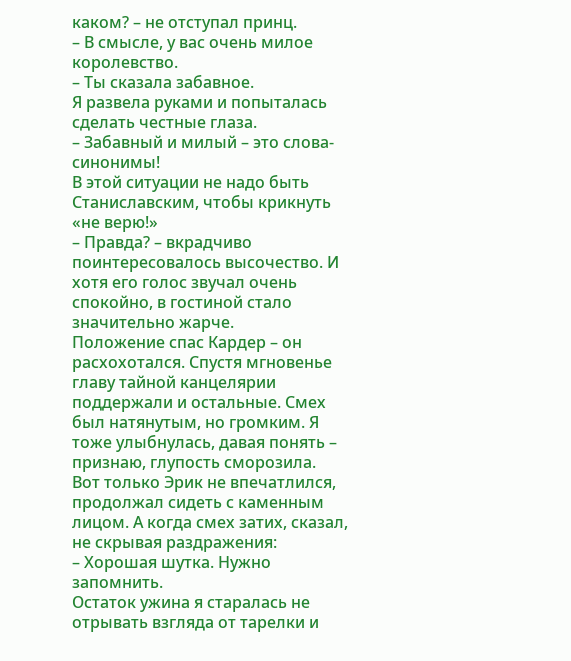каком? – не отступал принц.
– В смысле, у вас очень милое королевство.
– Ты сказала забавное.
Я развела руками и попыталась сделать честные глаза.
– Забавный и милый – это слова-синонимы!
В этой ситуации не надо быть Станиславским, чтобы крикнуть «не верю!»
– Правда? – вкрадчиво поинтересовалось высочество. И хотя его голос звучал очень спокойно, в гостиной стало значительно жарче.
Положение спас Кардер – он расхохотался. Спустя мгновенье главу тайной канцелярии поддержали и остальные. Смех был натянутым, но громким. Я тоже улыбнулась, давая понять – признаю, глупость сморозила.
Вот только Эрик не впечатлился, продолжал сидеть с каменным лицом. А когда смех затих, сказал, не скрывая раздражения:
– Хорошая шутка. Нужно запомнить.
Остаток ужина я старалась не отрывать взгляда от тарелки и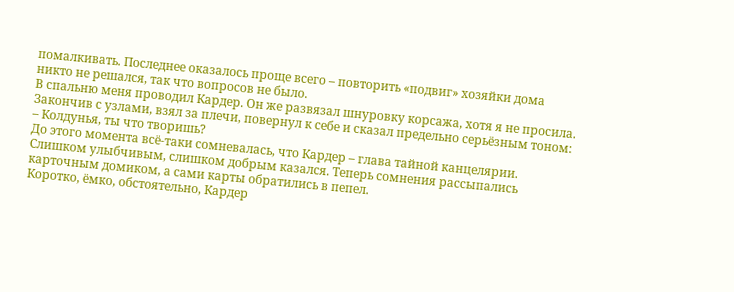помалкивать. Последнее оказалось проще всего – повторить «подвиг» хозяйки дома никто не решался, так что вопросов не было.
В спальню меня проводил Кардер. Он же развязал шнуровку корсажа, хотя я не просила. Закончив с узлами, взял за плечи, повернул к себе и сказал предельно серьёзным тоном:
– Колдунья, ты что творишь?
До этого момента всё-таки сомневалась, что Кардер – глава тайной канцелярии. Слишком улыбчивым, слишком добрым казался. Теперь сомнения рассыпались карточным домиком, а сами карты обратились в пепел.
Коротко, ёмко, обстоятельно, Кардер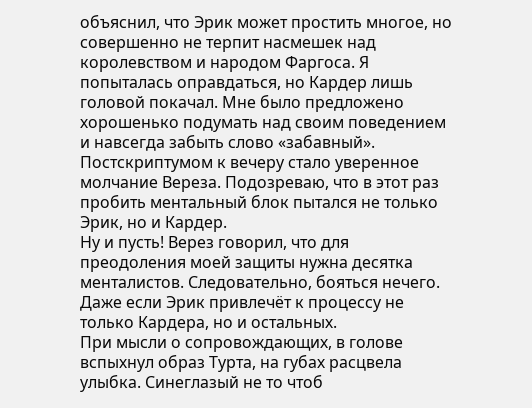объяснил, что Эрик может простить многое, но совершенно не терпит насмешек над королевством и народом Фаргоса. Я попыталась оправдаться, но Кардер лишь головой покачал. Мне было предложено хорошенько подумать над своим поведением и навсегда забыть слово «забавный».
Постскриптумом к вечеру стало уверенное молчание Вереза. Подозреваю, что в этот раз пробить ментальный блок пытался не только Эрик, но и Кардер.
Ну и пусть! Верез говорил, что для преодоления моей защиты нужна десятка менталистов. Следовательно, бояться нечего. Даже если Эрик привлечёт к процессу не только Кардера, но и остальных.
При мысли о сопровождающих, в голове вспыхнул образ Турта, на губах расцвела улыбка. Синеглазый не то чтоб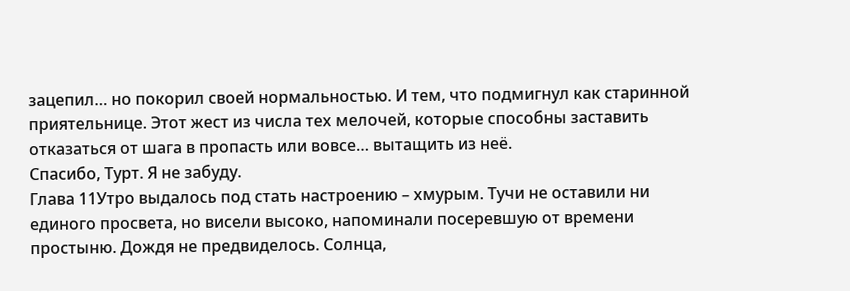зацепил… но покорил своей нормальностью. И тем, что подмигнул как старинной приятельнице. Этот жест из числа тех мелочей, которые способны заставить отказаться от шага в пропасть или вовсе… вытащить из неё.
Спасибо, Турт. Я не забуду.
Глава 11Утро выдалось под стать настроению – хмурым. Тучи не оставили ни единого просвета, но висели высоко, напоминали посеревшую от времени простыню. Дождя не предвиделось. Солнца,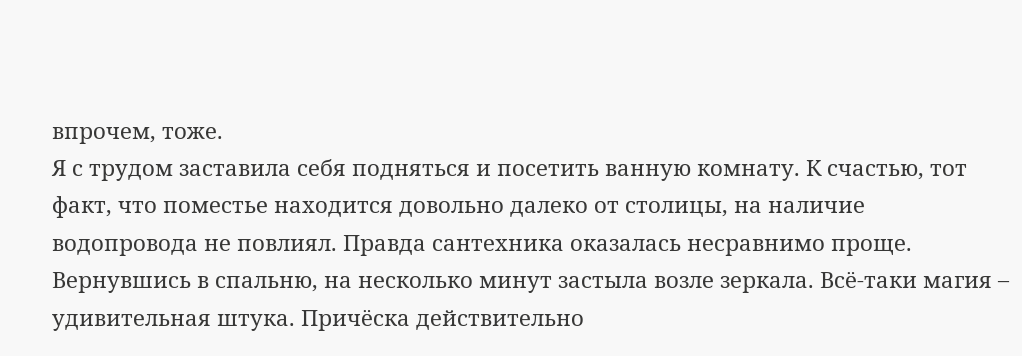впрочем, тоже.
Я с трудом заставила себя подняться и посетить ванную комнату. К счастью, тот факт, что поместье находится довольно далеко от столицы, на наличие водопровода не повлиял. Правда сантехника оказалась несравнимо проще.
Вернувшись в спальню, на несколько минут застыла возле зеркала. Всё-таки магия – удивительная штука. Причёска действительно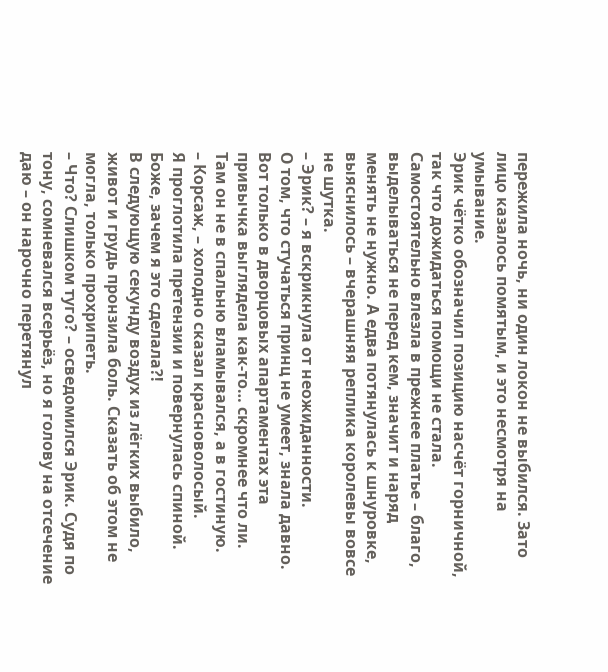пережила ночь, ни один локон не выбился. Зато лицо казалось помятым, и это несмотря на умывание.
Эрик чётко обозначил позицию насчёт горничной, так что дожидаться помощи не стала. Самостоятельно влезла в прежнее платье – благо, выделываться не перед кем, значит и наряд менять не нужно. А едва потянулась к шнуровке, выяснилось – вчерашняя реплика королевы вовсе не шутка.
– Эрик? – я вскрикнула от неожиданности.
О том, что стучаться принц не умеет, знала давно. Вот только в дворцовых апартаментах эта привычка выглядела как-то… скромнее что ли. Там он не в спальню вламывался, а в гостиную.
– Корсаж, – холодно сказал красноволосый.
Я проглотила претензии и повернулась спиной.
Боже, зачем я это сделала?!
В следующую секунду воздух из лёгких выбило, живот и грудь пронзила боль. Сказать об этом не могла, только прохрипеть.
– Что? Слишком туго? – осведомился Эрик. Судя по тону, сомневался всерьёз, но я голову на отсечение даю – он нарочно перетянул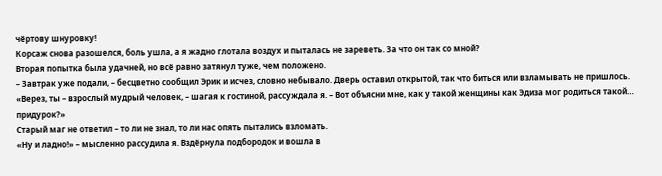чёртову шнуровку!
Корсаж снова разошелся, боль ушла, а я жадно глотала воздух и пыталась не зареветь. За что он так со мной?
Вторая попытка была удачней, но всё равно затянул туже, чем положено.
– Завтрак уже подали, – бесцветно сообщил Эрик и исчез, словно небывало. Дверь оставил открытой, так что биться или взламывать не пришлось.
«Верез, ты – взрослый мудрый человек, – шагая к гостиной, рассуждала я. – Вот объясни мне, как у такой женщины как Эдиза мог родиться такой… придурок?»
Старый маг не ответил – то ли не знал, то ли нас опять пытались взломать.
«Ну и ладно!» – мысленно рассудила я. Вздёрнула подбородок и вошла в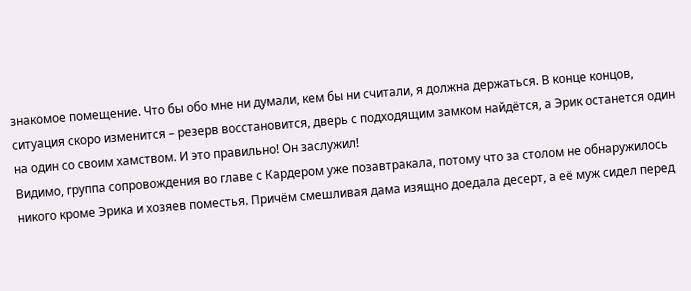знакомое помещение. Что бы обо мне ни думали, кем бы ни считали, я должна держаться. В конце концов, ситуация скоро изменится – резерв восстановится, дверь с подходящим замком найдётся, а Эрик останется один на один со своим хамством. И это правильно! Он заслужил!
Видимо, группа сопровождения во главе с Кардером уже позавтракала, потому что за столом не обнаружилось никого кроме Эрика и хозяев поместья. Причём смешливая дама изящно доедала десерт, а её муж сидел перед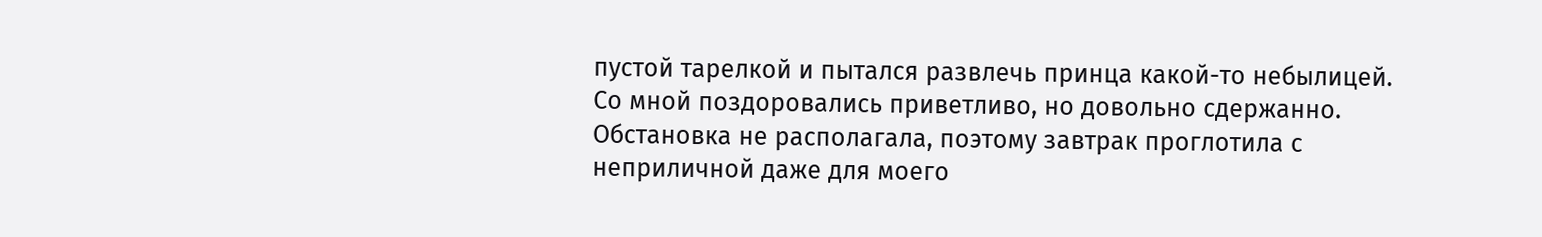пустой тарелкой и пытался развлечь принца какой-то небылицей. Со мной поздоровались приветливо, но довольно сдержанно.
Обстановка не располагала, поэтому завтрак проглотила с неприличной даже для моего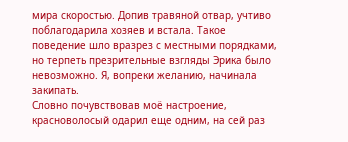мира скоростью. Допив травяной отвар, учтиво поблагодарила хозяев и встала. Такое поведение шло вразрез с местными порядками, но терпеть презрительные взгляды Эрика было невозможно. Я, вопреки желанию, начинала закипать.
Словно почувствовав моё настроение, красноволосый одарил еще одним, на сей раз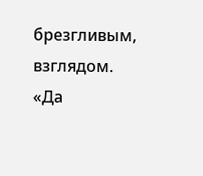брезгливым, взглядом.
«Да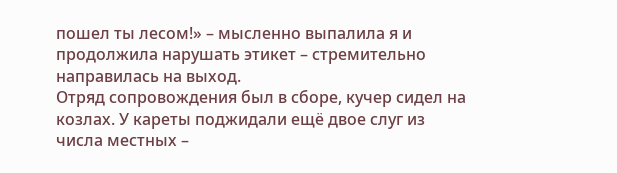пошел ты лесом!» – мысленно выпалила я и продолжила нарушать этикет – стремительно направилась на выход.
Отряд сопровождения был в сборе, кучер сидел на козлах. У кареты поджидали ещё двое слуг из числа местных –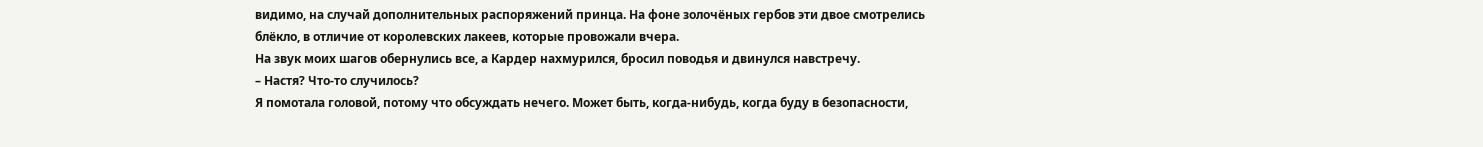видимо, на случай дополнительных распоряжений принца. На фоне золочёных гербов эти двое смотрелись блёкло, в отличие от королевских лакеев, которые провожали вчера.
На звук моих шагов обернулись все, а Кардер нахмурился, бросил поводья и двинулся навстречу.
– Настя? Что-то случилось?
Я помотала головой, потому что обсуждать нечего. Может быть, когда-нибудь, когда буду в безопасности,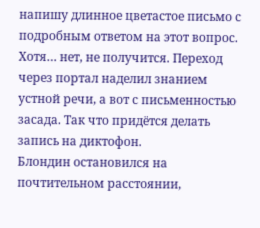напишу длинное цветастое письмо с подробным ответом на этот вопрос. Хотя… нет, не получится. Переход через портал наделил знанием устной речи, а вот с письменностью засада. Так что придётся делать запись на диктофон.
Блондин остановился на почтительном расстоянии,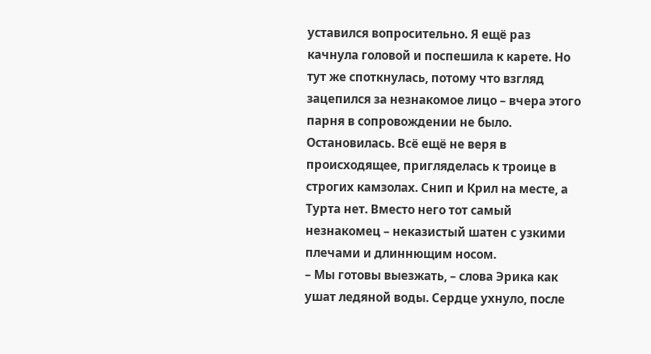уставился вопросительно. Я ещё раз качнула головой и поспешила к карете. Но тут же споткнулась, потому что взгляд зацепился за незнакомое лицо – вчера этого парня в сопровождении не было. Остановилась. Всё ещё не веря в происходящее, пригляделась к троице в строгих камзолах. Снип и Крил на месте, а Турта нет. Вместо него тот самый незнакомец – неказистый шатен с узкими плечами и длиннющим носом.
– Мы готовы выезжать, – слова Эрика как ушат ледяной воды. Сердце ухнуло, после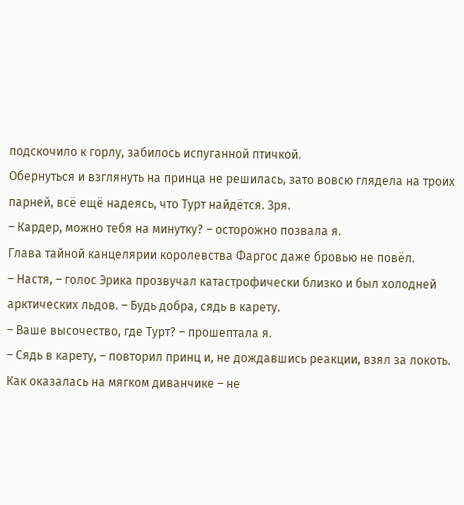подскочило к горлу, забилось испуганной птичкой.
Обернуться и взглянуть на принца не решилась, зато вовсю глядела на троих парней, всё ещё надеясь, что Турт найдётся. Зря.
– Кардер, можно тебя на минутку? – осторожно позвала я.
Глава тайной канцелярии королевства Фаргос даже бровью не повёл.
– Настя, – голос Эрика прозвучал катастрофически близко и был холодней арктических льдов. – Будь добра, сядь в карету.
– Ваше высочество, где Турт? – прошептала я.
– Сядь в карету, – повторил принц и, не дождавшись реакции, взял за локоть.
Как оказалась на мягком диванчике – не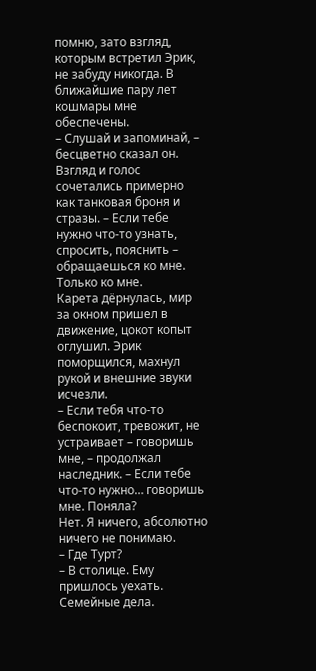помню, зато взгляд, которым встретил Эрик, не забуду никогда. В ближайшие пару лет кошмары мне обеспечены.
– Слушай и запоминай, – бесцветно сказал он. Взгляд и голос сочетались примерно как танковая броня и стразы. – Если тебе нужно что-то узнать, спросить, пояснить – обращаешься ко мне. Только ко мне.
Карета дёрнулась, мир за окном пришел в движение, цокот копыт оглушил. Эрик поморщился, махнул рукой и внешние звуки исчезли.
– Если тебя что-то беспокоит, тревожит, не устраивает – говоришь мне, – продолжал наследник. – Если тебе что-то нужно… говоришь мне. Поняла?
Нет. Я ничего, абсолютно ничего не понимаю.
– Где Турт?
– В столице. Ему пришлось уехать. Семейные дела.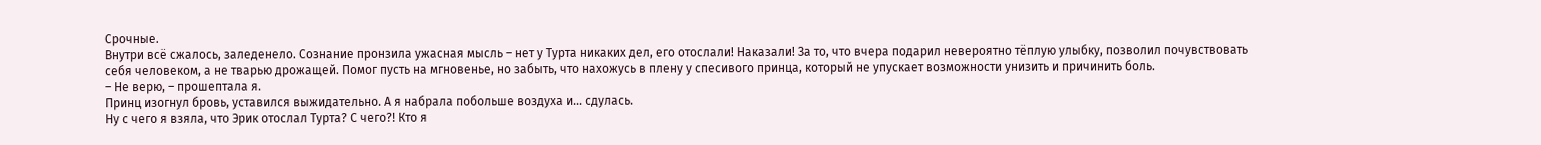Срочные.
Внутри всё сжалось, заледенело. Сознание пронзила ужасная мысль – нет у Турта никаких дел, его отослали! Наказали! За то, что вчера подарил невероятно тёплую улыбку, позволил почувствовать себя человеком, а не тварью дрожащей. Помог пусть на мгновенье, но забыть, что нахожусь в плену у спесивого принца, который не упускает возможности унизить и причинить боль.
– Не верю, – прошептала я.
Принц изогнул бровь, уставился выжидательно. А я набрала побольше воздуха и… сдулась.
Ну с чего я взяла, что Эрик отослал Турта? С чего?! Кто я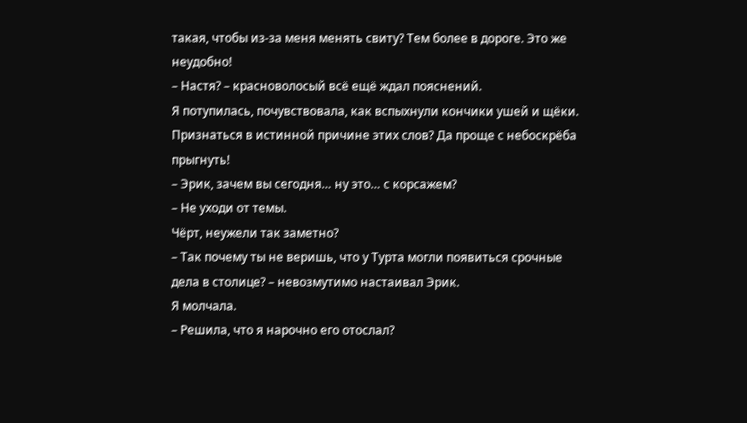такая, чтобы из-за меня менять свиту? Тем более в дороге. Это же неудобно!
– Настя? – красноволосый всё ещё ждал пояснений.
Я потупилась, почувствовала, как вспыхнули кончики ушей и щёки. Признаться в истинной причине этих слов? Да проще с небоскрёба прыгнуть!
– Эрик, зачем вы сегодня… ну это… с корсажем?
– Не уходи от темы.
Чёрт, неужели так заметно?
– Так почему ты не веришь, что у Турта могли появиться срочные дела в столице? – невозмутимо настаивал Эрик.
Я молчала.
– Решила, что я нарочно его отослал?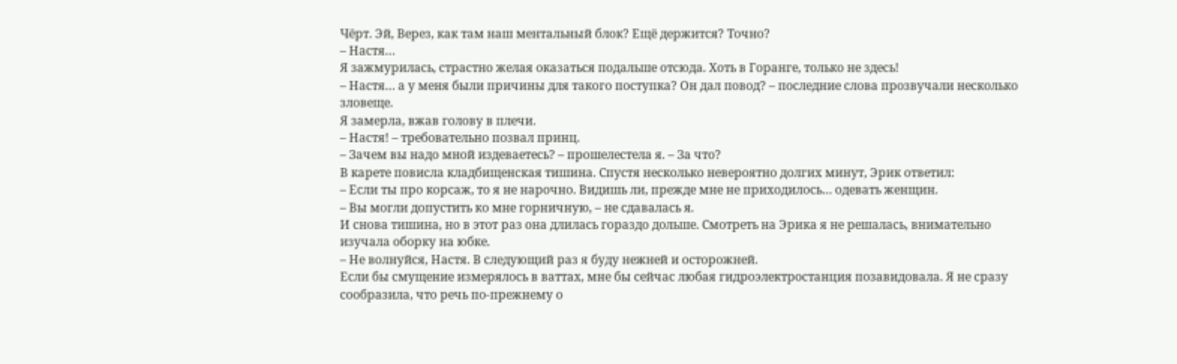Чёрт. Эй, Верез, как там наш ментальный блок? Ещё держится? Точно?
– Настя…
Я зажмурилась, страстно желая оказаться подальше отсюда. Хоть в Горанге, только не здесь!
– Настя… а у меня были причины для такого поступка? Он дал повод? – последние слова прозвучали несколько зловеще.
Я замерла, вжав голову в плечи.
– Настя! – требовательно позвал принц.
– Зачем вы надо мной издеваетесь? – прошелестела я. – За что?
В карете повисла кладбищенская тишина. Спустя несколько невероятно долгих минут, Эрик ответил:
– Если ты про корсаж, то я не нарочно. Видишь ли, прежде мне не приходилось… одевать женщин.
– Вы могли допустить ко мне горничную, – не сдавалась я.
И снова тишина, но в этот раз она длилась гораздо дольше. Смотреть на Эрика я не решалась, внимательно изучала оборку на юбке.
– Не волнуйся, Настя. В следующий раз я буду нежней и осторожней.
Если бы смущение измерялось в ваттах, мне бы сейчас любая гидроэлектростанция позавидовала. Я не сразу сообразила, что речь по-прежнему о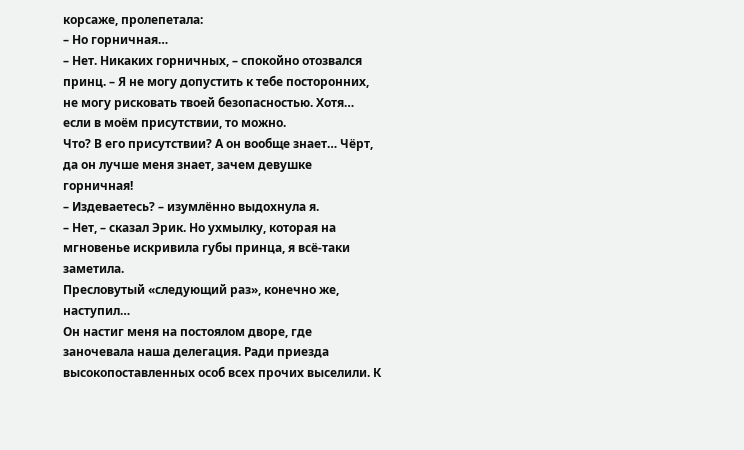корсаже, пролепетала:
– Но горничная…
– Нет. Никаких горничных, – спокойно отозвался принц. – Я не могу допустить к тебе посторонних, не могу рисковать твоей безопасностью. Хотя… если в моём присутствии, то можно.
Что? В его присутствии? А он вообще знает… Чёрт, да он лучше меня знает, зачем девушке горничная!
– Издеваетесь? – изумлённо выдохнула я.
– Нет, – сказал Эрик. Но ухмылку, которая на мгновенье искривила губы принца, я всё-таки заметила.
Пресловутый «следующий раз», конечно же, наступил…
Он настиг меня на постоялом дворе, где заночевала наша делегация. Ради приезда высокопоставленных особ всех прочих выселили. К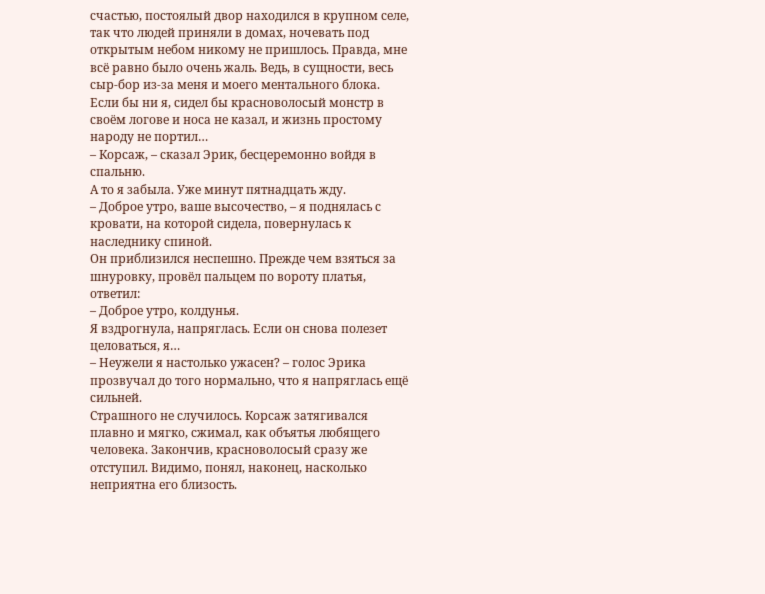счастью, постоялый двор находился в крупном селе, так что людей приняли в домах, ночевать под открытым небом никому не пришлось. Правда, мне всё равно было очень жаль. Ведь, в сущности, весь сыр-бор из-за меня и моего ментального блока. Если бы ни я, сидел бы красноволосый монстр в своём логове и носа не казал, и жизнь простому народу не портил…
– Корсаж, – сказал Эрик, бесцеремонно войдя в спальню.
А то я забыла. Уже минут пятнадцать жду.
– Доброе утро, ваше высочество, – я поднялась с кровати, на которой сидела, повернулась к наследнику спиной.
Он приблизился неспешно. Прежде чем взяться за шнуровку, провёл пальцем по вороту платья, ответил:
– Доброе утро, колдунья.
Я вздрогнула, напряглась. Если он снова полезет целоваться, я…
– Неужели я настолько ужасен? – голос Эрика прозвучал до того нормально, что я напряглась ещё сильней.
Страшного не случилось. Корсаж затягивался плавно и мягко, сжимал, как объятья любящего человека. Закончив, красноволосый сразу же отступил. Видимо, понял, наконец, насколько неприятна его близость.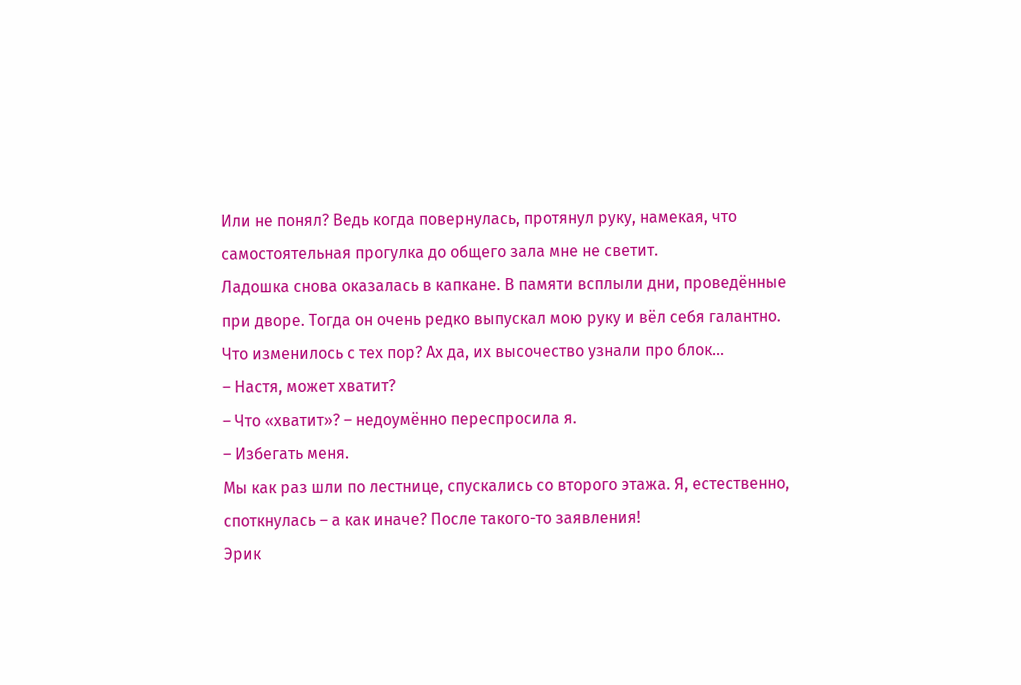Или не понял? Ведь когда повернулась, протянул руку, намекая, что самостоятельная прогулка до общего зала мне не светит.
Ладошка снова оказалась в капкане. В памяти всплыли дни, проведённые при дворе. Тогда он очень редко выпускал мою руку и вёл себя галантно. Что изменилось с тех пор? Ах да, их высочество узнали про блок…
– Настя, может хватит?
– Что «хватит»? – недоумённо переспросила я.
– Избегать меня.
Мы как раз шли по лестнице, спускались со второго этажа. Я, естественно, споткнулась – а как иначе? После такого-то заявления!
Эрик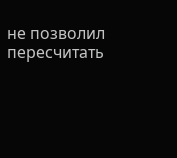не позволил пересчитать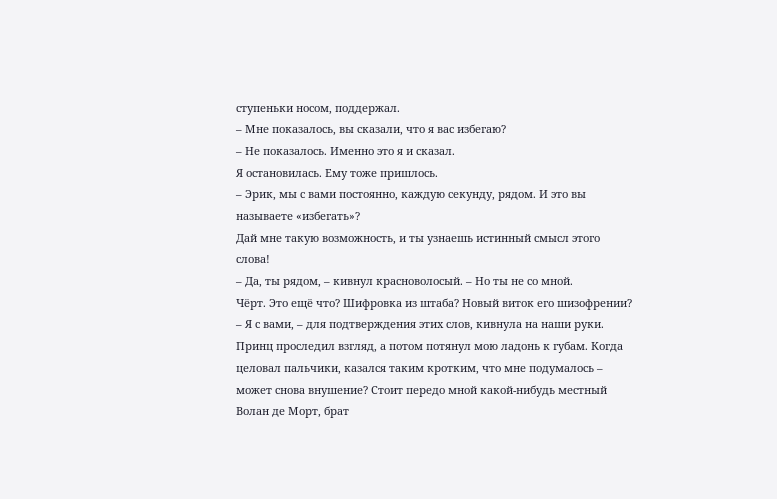ступеньки носом, поддержал.
– Мне показалось, вы сказали, что я вас избегаю?
– Не показалось. Именно это я и сказал.
Я остановилась. Ему тоже пришлось.
– Эрик, мы с вами постоянно, каждую секунду, рядом. И это вы называете «избегать»?
Дай мне такую возможность, и ты узнаешь истинный смысл этого слова!
– Да, ты рядом, – кивнул красноволосый. – Но ты не со мной.
Чёрт. Это ещё что? Шифровка из штаба? Новый виток его шизофрении?
– Я с вами, – для подтверждения этих слов, кивнула на наши руки.
Принц проследил взгляд, а потом потянул мою ладонь к губам. Когда целовал пальчики, казался таким кротким, что мне подумалось – может снова внушение? Стоит передо мной какой-нибудь местный Волан де Морт, брат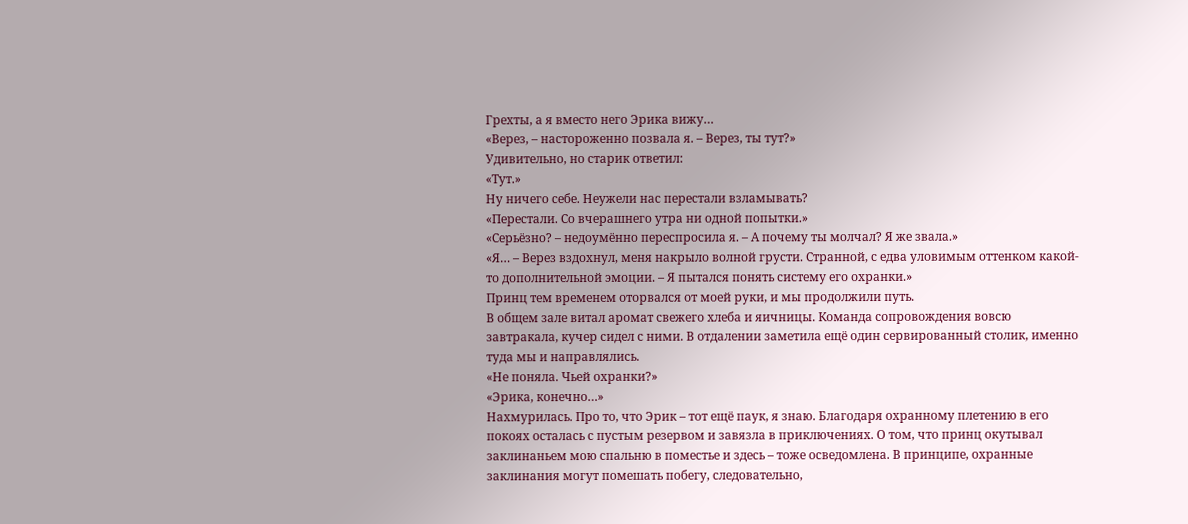Грехты, а я вместо него Эрика вижу…
«Верез, – настороженно позвала я. – Верез, ты тут?»
Удивительно, но старик ответил:
«Тут.»
Ну ничего себе. Неужели нас перестали взламывать?
«Перестали. Со вчерашнего утра ни одной попытки.»
«Серьёзно? – недоумённо переспросила я. – А почему ты молчал? Я же звала.»
«Я… – Верез вздохнул, меня накрыло волной грусти. Странной, с едва уловимым оттенком какой-то дополнительной эмоции. – Я пытался понять систему его охранки.»
Принц тем временем оторвался от моей руки, и мы продолжили путь.
В общем зале витал аромат свежего хлеба и яичницы. Команда сопровождения вовсю завтракала, кучер сидел с ними. В отдалении заметила ещё один сервированный столик, именно туда мы и направлялись.
«Не поняла. Чьей охранки?»
«Эрика, конечно…»
Нахмурилась. Про то, что Эрик – тот ещё паук, я знаю. Благодаря охранному плетению в его покоях осталась с пустым резервом и завязла в приключениях. О том, что принц окутывал заклинаньем мою спальню в поместье и здесь – тоже осведомлена. В принципе, охранные заклинания могут помешать побегу, следовательно,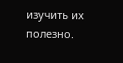изучить их полезно.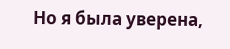Но я была уверена,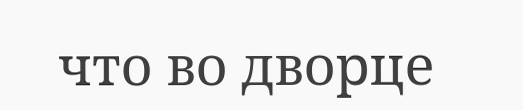что во дворце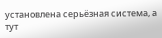установлена серьёзная система, а тут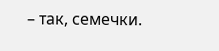– так, семечки.